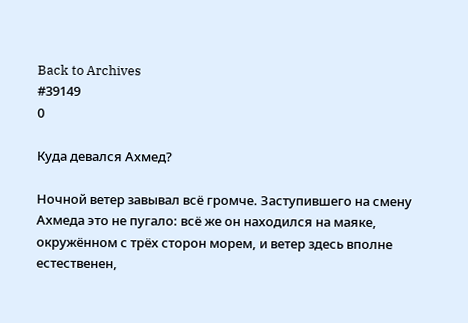Back to Archives
#39149
0

Куда девался Ахмед?

Ночной ветер завывал всё громче. Заступившего на смену Ахмеда это не пугало: всё же он находился на маяке, окружённом с трёх сторон морем, и ветер здесь вполне естественен,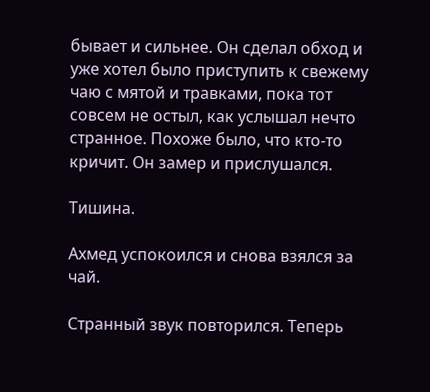бывает и сильнее. Он сделал обход и уже хотел было приступить к свежему чаю с мятой и травками, пока тот совсем не остыл, как услышал нечто странное. Похоже было, что кто-то кричит. Он замер и прислушался.

Тишина.

Ахмед успокоился и снова взялся за чай.

Странный звук повторился. Теперь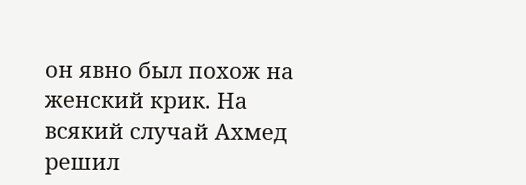он явно был похож на женский крик. На всякий случай Ахмед решил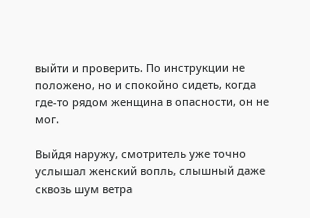выйти и проверить. По инструкции не положено, но и спокойно сидеть, когда где-то рядом женщина в опасности, он не мог.

Выйдя наружу, смотритель уже точно услышал женский вопль, слышный даже сквозь шум ветра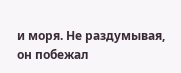и моря. Не раздумывая, он побежал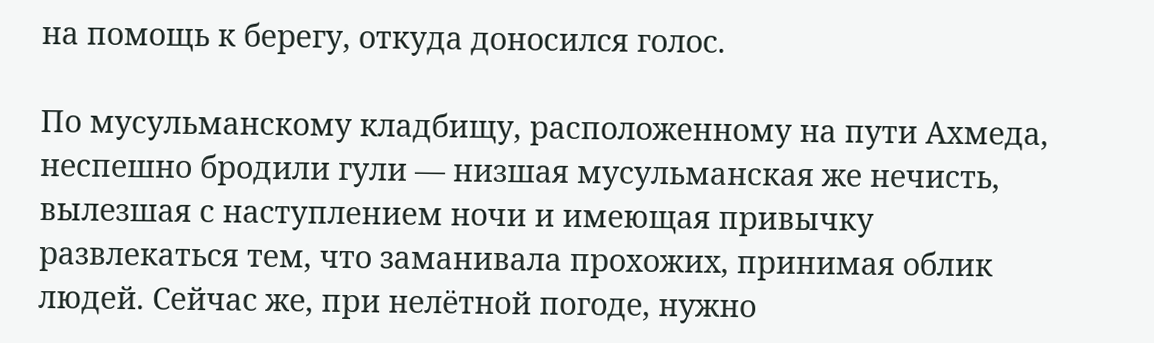на помощь к берегу, откуда доносился голос.

По мусульманскому кладбищу, расположенному на пути Ахмеда, неспешно бродили гули — низшая мусульманская же нечисть, вылезшая с наступлением ночи и имеющая привычку развлекаться тем, что заманивала прохожих, принимая облик людей. Сейчас же, при нелётной погоде, нужно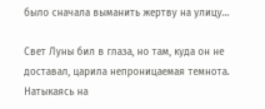было сначала выманить жертву на улицу…

Свет Луны бил в глаза, но там, куда он не доставал, царила непроницаемая темнота. Натыкаясь на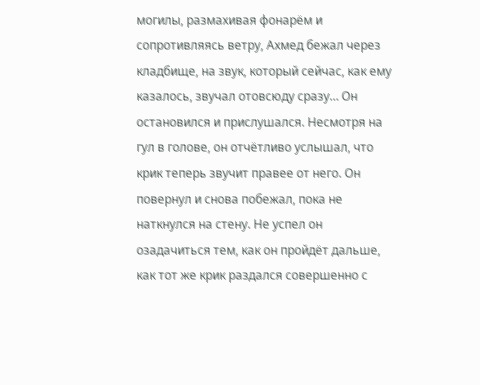могилы, размахивая фонарём и сопротивляясь ветру, Ахмед бежал через кладбище, на звук, который сейчас, как ему казалось, звучал отовсюду сразу… Он остановился и прислушался. Несмотря на гул в голове, он отчётливо услышал, что крик теперь звучит правее от него. Он повернул и снова побежал, пока не наткнулся на стену. Не успел он озадачиться тем, как он пройдёт дальше, как тот же крик раздался совершенно с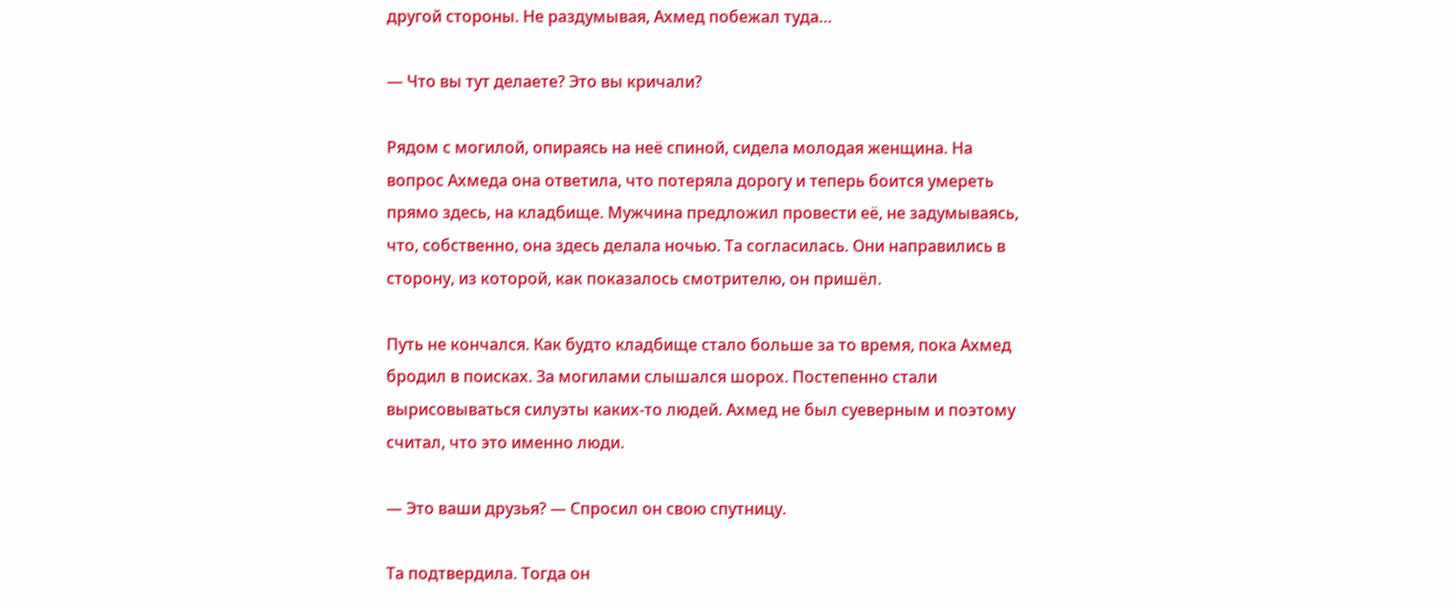другой стороны. Не раздумывая, Ахмед побежал туда…

— Что вы тут делаете? Это вы кричали?

Рядом с могилой, опираясь на неё спиной, сидела молодая женщина. На вопрос Ахмеда она ответила, что потеряла дорогу и теперь боится умереть прямо здесь, на кладбище. Мужчина предложил провести её, не задумываясь, что, собственно, она здесь делала ночью. Та согласилась. Они направились в сторону, из которой, как показалось смотрителю, он пришёл.

Путь не кончался. Как будто кладбище стало больше за то время, пока Ахмед бродил в поисках. За могилами слышался шорох. Постепенно стали вырисовываться силуэты каких-то людей. Ахмед не был суеверным и поэтому считал, что это именно люди.

— Это ваши друзья? — Спросил он свою спутницу.

Та подтвердила. Тогда он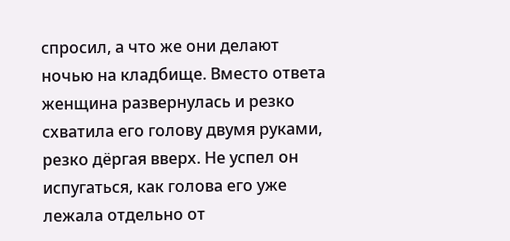спросил, а что же они делают ночью на кладбище. Вместо ответа женщина развернулась и резко схватила его голову двумя руками, резко дёргая вверх. Не успел он испугаться, как голова его уже лежала отдельно от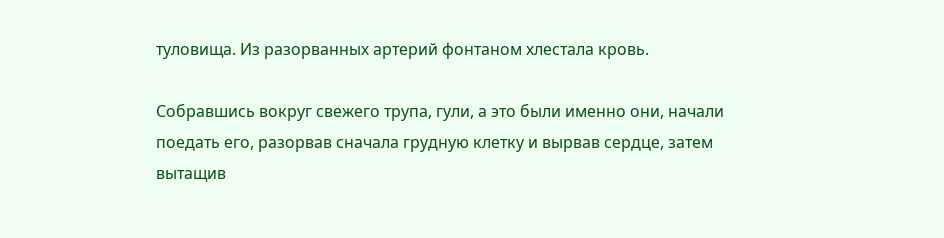туловища. Из разорванных артерий фонтаном хлестала кровь.

Собравшись вокруг свежего трупа, гули, а это были именно они, начали поедать его, разорвав сначала грудную клетку и вырвав сердце, затем вытащив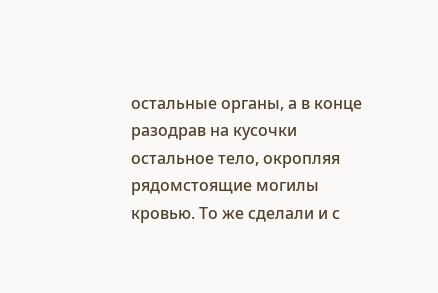остальные органы, а в конце разодрав на кусочки остальное тело, окропляя рядомстоящие могилы кровью. То же сделали и с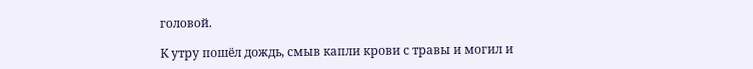головой.

К утру пошёл дождь, смыв капли крови с травы и могил и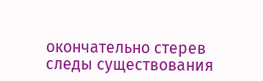окончательно стерев следы существования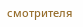смотрителя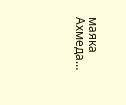маяка Ахмеда…